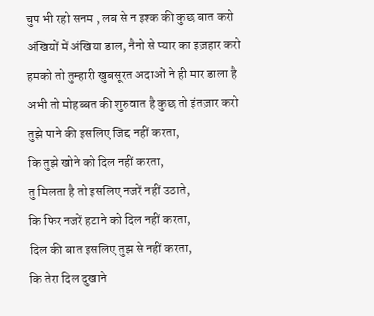चुप भी रहो सनम , लब से न इश्क की कुछ बात करो
अंखियों में अंखिया डाल, नैनो से प्यार का इज़हार करो
हमको तो तुम्हारी खुबसूरत अदाओं ने ही मार डाला है
अभी तो मोहब्बत की शुरुवात है कुछ तो इंतज़ार करो
तुझे पाने की इसलिए जिद्द नहीं करता,
कि तुझे खोने को दिल नहीं करता,
तु मिलता है तो इसलिए नजरें नहीं उठाते,
कि फिर नजरें हटाने को दिल नहीं करता,
दिल की बात इसलिए तुझ से नहीं करता,
कि तेरा दिल दुखाने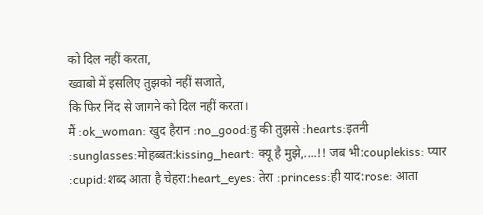को दिल नहीं करता,
ख्वाबो में इसलिए तुझको नहीं सजाते,
कि फिर निंद से जागने को दिल नहीं करता।
मैं :ok_woman: खुद हैरान :no_good:हु की तुझसे :hearts:इतनी :sunglasses:मोहब्बत:kissing_heart: क्यू है मुझे,....!! जब भी:couplekiss: प्यार :cupid:शब्द आता है चेहरा:heart_eyes: तेरा :princess:ही याद:rose: आता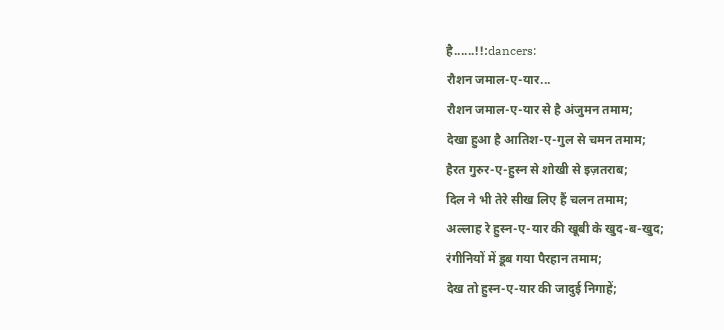है......!!:dancers:
रौशन जमाल-ए-यार...
रौशन जमाल-ए-यार से है अंजुमन तमाम;
देखा हुआ है आतिश-ए-गुल से चमन तमाम;
हैरत गुरुर-ए-हुस्न से शोखी से इज़तराब;
दिल ने भी तेरे सीख लिए हैं चलन तमाम;
अल्लाह रे हुस्न-ए-यार की खूबी के खुद-ब-खुद;
रंगीनियों में डूब गया पैरहान तमाम;
देख तो हुस्न-ए-यार की जादुई निगाहें;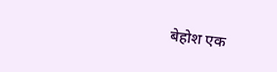बेहोश एक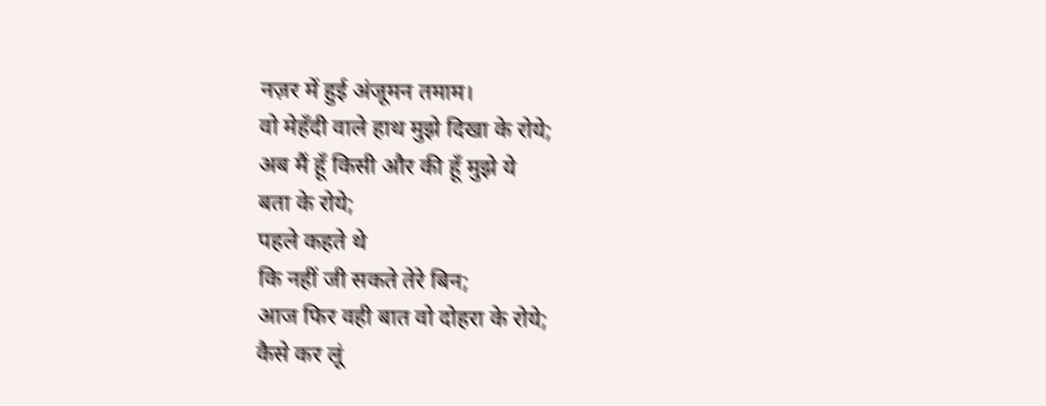नज़र में हुई अंजूमन तमाम।
वो मेहँदी वाले हाथ मुझे दिखा के रोये;
अब मैं हूँ किसी और की हूँ मुझे ये
बता के रोये;
पहले कहते थे
कि नहीं जी सकते तेरे बिन;
आज फिर वही बात वो दोहरा के रोये;
कैसे कर लूं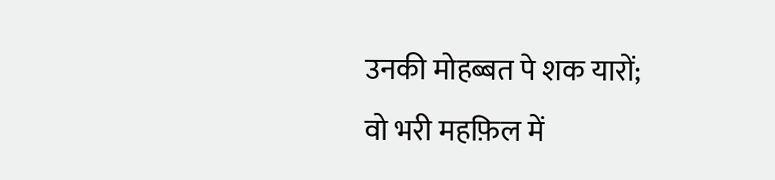उनकी मोहब्बत पे शक यारों;
वो भरी महफ़िल में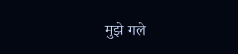मुझे गले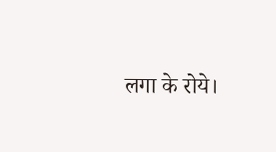लगा के रोये।